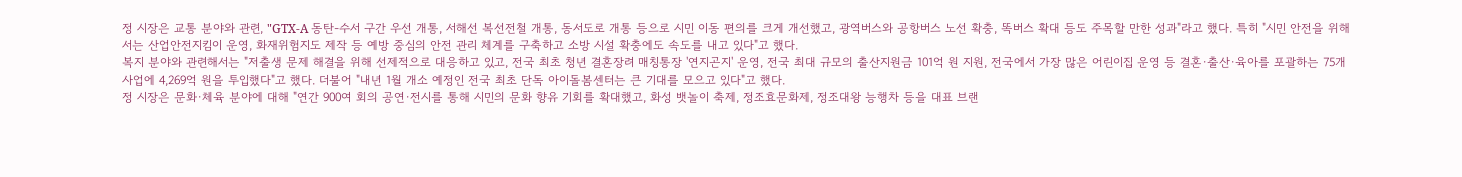정 시장은 교통 분야와 관련, "GTX-A 동탄-수서 구간 우선 개통, 서해선 복선전철 개통, 동서도로 개통 등으로 시민 이동 편의를 크게 개선했고, 광역버스와 공항버스 노선 확충, 똑버스 확대 등도 주목할 만한 성과"라고 했다. 특히 "시민 안전을 위해서는 산업안전지킴이 운영, 화재위험지도 제작 등 예방 중심의 안전 관리 체계를 구축하고 소방 시설 확충에도 속도를 내고 있다"고 했다.
복지 분야와 관련해서는 "저출생 문제 해결을 위해 선제적으로 대응하고 있고, 전국 최초 청년 결혼장려 매칭통장 '연지곤지' 운영, 전국 최대 규모의 출산지원금 101억 원 지원, 전국에서 가장 많은 어린이집 운영 등 결혼·출산·육아를 포괄하는 75개 사업에 4,269억 원을 투입했다"고 했다. 더불어 "내년 1월 개소 예정인 전국 최초 단독 아이돌봄센터는 큰 기대를 모으고 있다"고 했다.
정 시장은 문화·체육 분야에 대해 "연간 900여 회의 공연·전시를 통해 시민의 문화 향유 기회를 확대했고, 화성 뱃놀이 축제, 정조효문화제, 정조대왕 능행차 등을 대표 브랜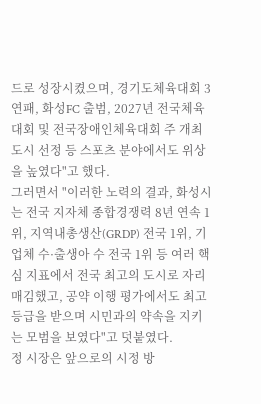드로 성장시켰으며, 경기도체육대회 3연패, 화성FC 출범, 2027년 전국체육대회 및 전국장애인체육대회 주 개최도시 선정 등 스포츠 분야에서도 위상을 높였다"고 했다.
그러면서 "이러한 노력의 결과, 화성시는 전국 지자체 종합경쟁력 8년 연속 1위, 지역내총생산(GRDP) 전국 1위, 기업체 수·출생아 수 전국 1위 등 여러 핵심 지표에서 전국 최고의 도시로 자리매김했고, 공약 이행 평가에서도 최고 등급을 받으며 시민과의 약속을 지키는 모범을 보였다"고 덧붙였다.
정 시장은 앞으로의 시정 방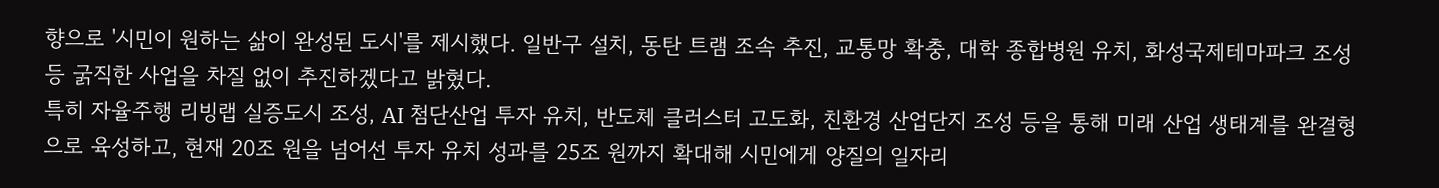향으로 '시민이 원하는 삶이 완성된 도시'를 제시했다. 일반구 설치, 동탄 트램 조속 추진, 교통망 확충, 대학 종합병원 유치, 화성국제테마파크 조성 등 굵직한 사업을 차질 없이 추진하겠다고 밝혔다.
특히 자율주행 리빙랩 실증도시 조성, AI 첨단산업 투자 유치, 반도체 클러스터 고도화, 친환경 산업단지 조성 등을 통해 미래 산업 생태계를 완결형으로 육성하고, 현재 20조 원을 넘어선 투자 유치 성과를 25조 원까지 확대해 시민에게 양질의 일자리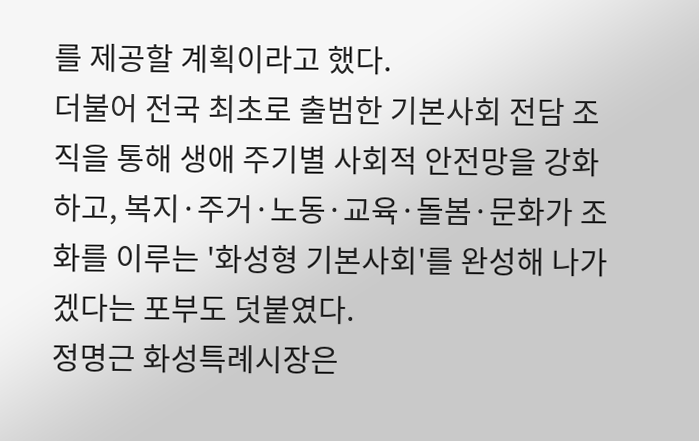를 제공할 계획이라고 했다.
더불어 전국 최초로 출범한 기본사회 전담 조직을 통해 생애 주기별 사회적 안전망을 강화하고, 복지·주거·노동·교육·돌봄·문화가 조화를 이루는 '화성형 기본사회'를 완성해 나가겠다는 포부도 덧붙였다.
정명근 화성특례시장은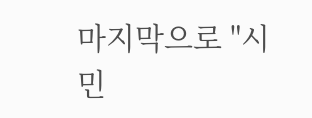마지막으로 "시민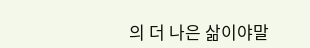의 더 나은 삶이야말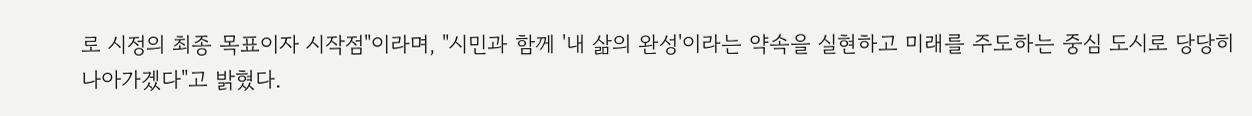로 시정의 최종 목표이자 시작점"이라며, "시민과 함께 '내 삶의 완성'이라는 약속을 실현하고 미래를 주도하는 중심 도시로 당당히 나아가겠다"고 밝혔다.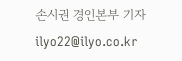손시권 경인본부 기자 ilyo22@ilyo.co.kr